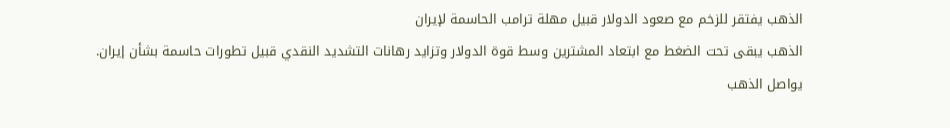الذهب يفتقر للزخم مع صعود الدولار قبيل مهلة ترامب الحاسمة لإيران
الذهب يبقى تحت الضغط مع ابتعاد المشترين وسط قوة الدولار وتزايد رهانات التشديد النقدي قبيل تطورات حاسمة بشأن إيران.
يواصل الذهب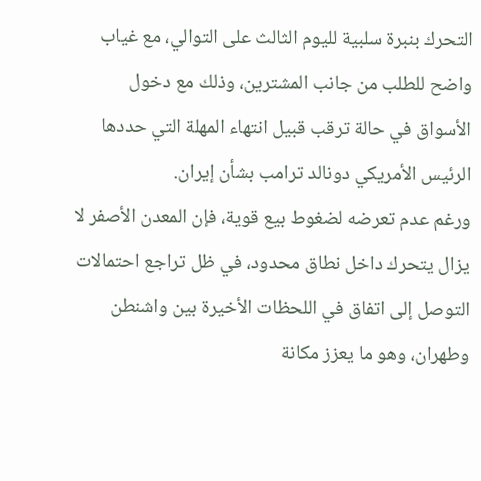التحرك بنبرة سلبية لليوم الثالث على التوالي، مع غياب واضح للطلب من جانب المشترين، وذلك مع دخول الأسواق في حالة ترقب قبيل انتهاء المهلة التي حددها الرئيس الأمريكي دونالد ترامب بشأن إيران.
ورغم عدم تعرضه لضغوط بيع قوية، فإن المعدن الأصفر لا يزال يتحرك داخل نطاق محدود، في ظل تراجع احتمالات التوصل إلى اتفاق في اللحظات الأخيرة بين واشنطن وطهران، وهو ما يعزز مكانة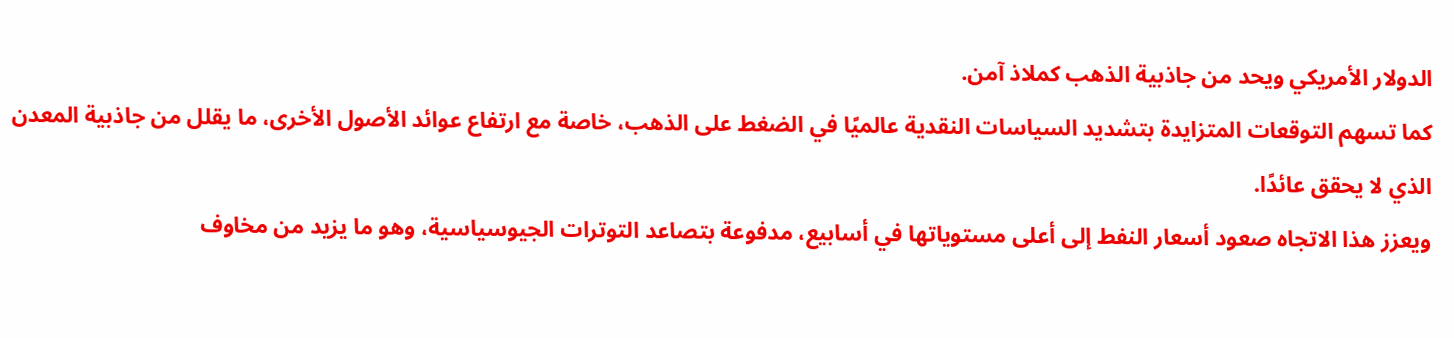الدولار الأمريكي ويحد من جاذبية الذهب كملاذ آمن.
كما تسهم التوقعات المتزايدة بتشديد السياسات النقدية عالميًا في الضغط على الذهب، خاصة مع ارتفاع عوائد الأصول الأخرى، ما يقلل من جاذبية المعدن الذي لا يحقق عائدًا.
ويعزز هذا الاتجاه صعود أسعار النفط إلى أعلى مستوياتها في أسابيع، مدفوعة بتصاعد التوترات الجيوسياسية، وهو ما يزيد من مخاوف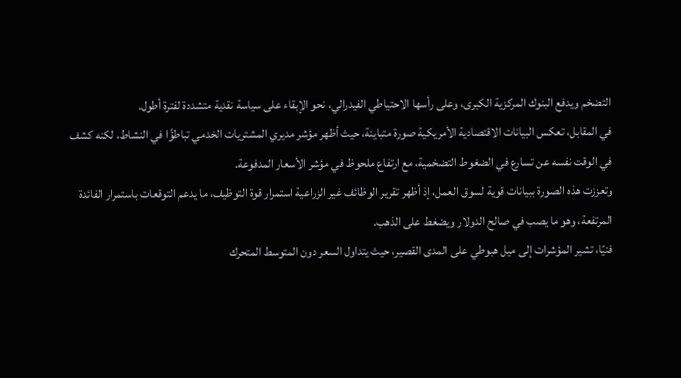التضخم ويدفع البنوك المركزية الكبرى، وعلى رأسها الاحتياطي الفيدرالي، نحو الإبقاء على سياسة نقدية متشددة لفترة أطول.
في المقابل، تعكس البيانات الاقتصادية الأمريكية صورة متباينة، حيث أظهر مؤشر مديري المشتريات الخدمي تباطؤًا في النشاط، لكنه كشف في الوقت نفسه عن تسارع في الضغوط التضخمية، مع ارتفاع ملحوظ في مؤشر الأسعار المدفوعة.
وتعززت هذه الصورة ببيانات قوية لسوق العمل، إذ أظهر تقرير الوظائف غير الزراعية استمرار قوة التوظيف، ما يدعم التوقعات باستمرار الفائدة المرتفعة، وهو ما يصب في صالح الدولار ويضغط على الذهب.
فنيًا، تشير المؤشرات إلى ميل هبوطي على المدى القصير، حيث يتداول السعر دون المتوسط المتحرك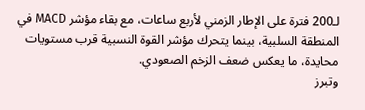لـ200 فترة على الإطار الزمني لأربع ساعات، مع بقاء مؤشر MACD في المنطقة السلبية، بينما يتحرك مؤشر القوة النسبية قرب مستويات محايدة، ما يعكس ضعف الزخم الصعودي.
وتبرز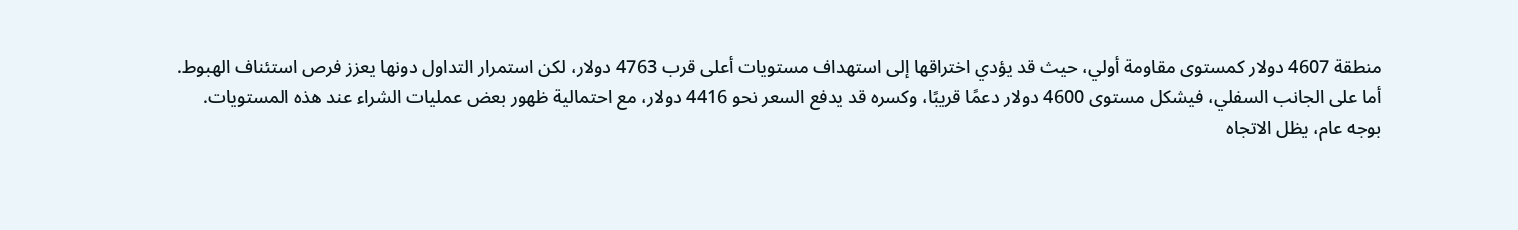منطقة 4607 دولار كمستوى مقاومة أولي، حيث قد يؤدي اختراقها إلى استهداف مستويات أعلى قرب 4763 دولار، لكن استمرار التداول دونها يعزز فرص استئناف الهبوط.
أما على الجانب السفلي، فيشكل مستوى 4600 دولار دعمًا قريبًا، وكسره قد يدفع السعر نحو 4416 دولار، مع احتمالية ظهور بعض عمليات الشراء عند هذه المستويات.
بوجه عام، يظل الاتجاه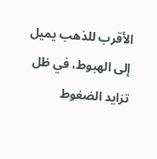الأقرب للذهب يميل إلى الهبوط، في ظل تزايد الضغوط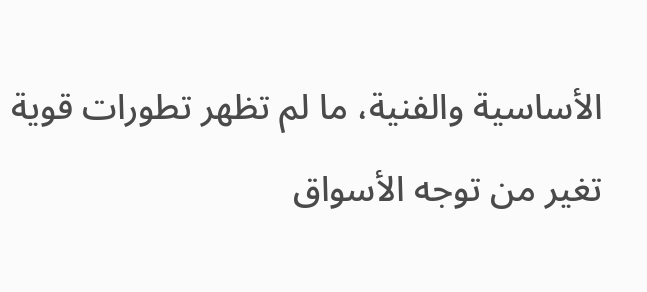الأساسية والفنية، ما لم تظهر تطورات قوية تغير من توجه الأسواق